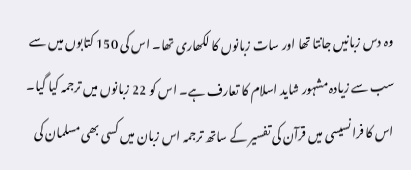وہ دس زبانیں جانتا تھا اور سات زبانوں کا لکھاری تھا۔ اس کی 150 کتابوں میں سے سب سے زیادہ مشہور شاید اسلام کا تعارف ہے۔ اس کو 22 زبانوں میں ترجمہ کیا گیا۔ اس کا فرانسیسی میں قرآن کی تفسیر کے ساتھ ترجمہ اس زبان میں کسی بھی مسلمان کی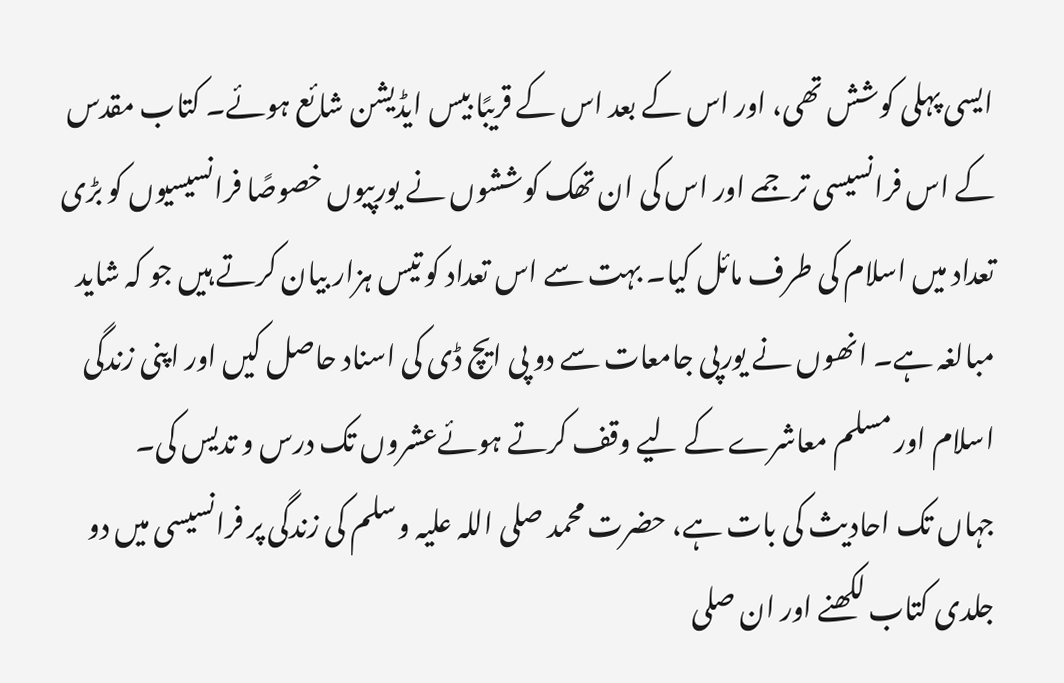ایسی پہلی کوشش تھی، اور اس کے بعد اس کے قریبًا بیس ایڈیشن شائع ہوئے۔ کتاب مقدس کے اس فرانسیسی ترجمے اور اس کی ان تھک کوششوں نے یورپیوں خصوصًا فرانسیسیوں کو بڑی تعداد میں اسلام کی طرف مائل کیا۔ بہت سے اس تعداد کو تیس ہزار بیان کرتے ہیں جو کہ شاید مبالغہ ہے۔ انھوں نے یورپی جامعات سے دو پی ایچ ڈی کی اسناد حاصل کیں اور اپنی زندگی اسلام اور مسلم معاشرے کے لیے وقف کرتے ہوئےعشروں تک درس و تدیس کی۔
جہاں تک احادیث کی بات ہے، حضرت محمد صلی اللہ علیہ وسلم کی زندگی پر فرانسیسی میں دو جلدی کتاب لکھنے اور ان صلى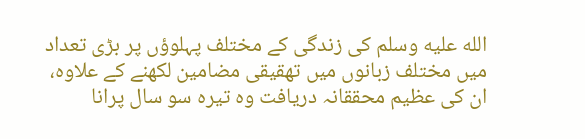الله عليه وسلم کی زندگی کے مختلف پہلوؤں پر بڑی تعداد میں مختلف زبانوں میں تھقیقی مضامین لکھنے کے علاوہ، ان کی عظیم محققانہ دریافت وہ تیرہ سو سال پرانا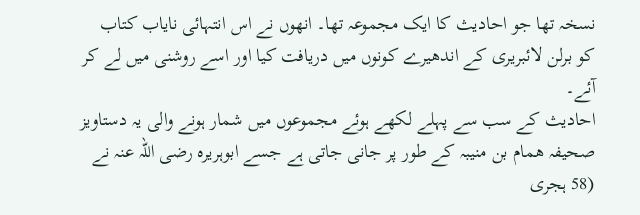نسخہ تھا جو احادیث کا ایک مجموعہ تھا۔ انھوں نے اس انتہائی نایاب کتاب کو برلن لائبریری کے اندھیرے کونوں میں دریافت کیا اور اسے روشنی میں لے کر آئے۔
احادیث کے سب سے پہلے لکھے ہوئے مجموعوں میں شمار ہونے والی یہ دستاویز صحیفہ همام بن منیبہ کے طور پر جانی جاتی ہے جسے ابوہریرہ رضی اللہ عنہ نے (58 ہجری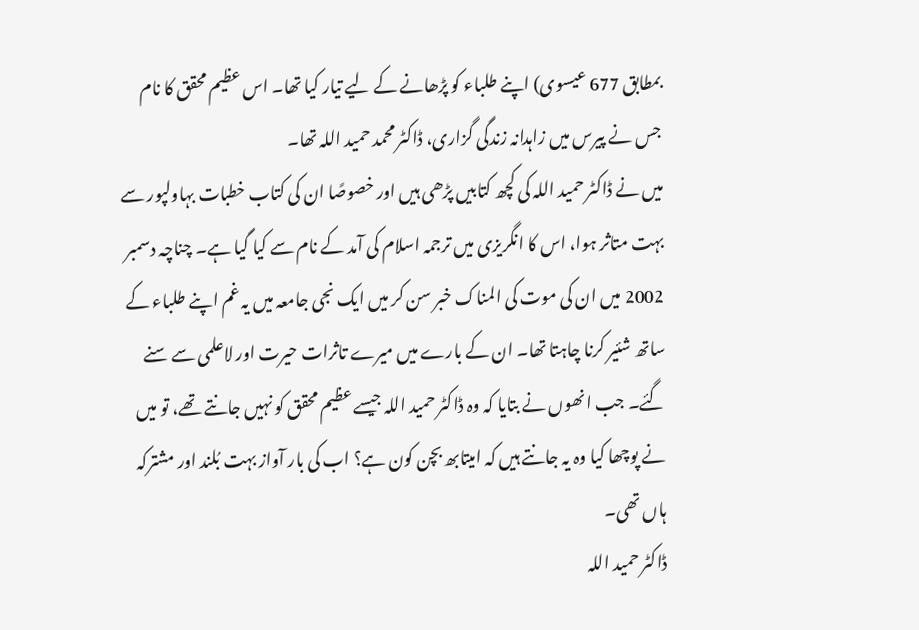بمطابق 677 عیسوی) اپنے طلباء کو پڑھانے کے لیے تیار کیا تھا۔ اس عظیم محقق کا نام جس نے پیرس میں زاہدانہ زندگی گزاری، ڈاکٹر محمد حمید اللہ تھا۔
میں نے ڈاکٹر حمید اللہ کی کچھ کتابیں پڑھی ہیں اور خصوصًا ان کی کتاب خطبات بہاولپور سے بہت متاثر ہوا، اس کا انگریزی میں ترجمہ اسلام کی آمد کے نام سے کیا گیا ہے۔ چناچہ دسمبر 2002 میں ان کی موت کی المناک خبر سن کر میں ایک نجی جامعہ میں یہ غم اپنے طلباء کے ساتھ شئیر کرنا چاہتا تھا۔ ان کے بارے میں میرے تاثرات حیرت اور لاعلمی سے سنے گئے۔ جب انھوں نے بتایا کہ وہ ڈاکٹر حمید اللہ جیسے عظیم محقق کو نہیں جانتے تھے، تو میں نے پوچھا کیا وہ یہ جانتے ہیں کہ امیتابھ بچن کون ہے؟ اب کی بار آواز بہت بُلند اور مشترکہ ہاں تھی۔
ڈاکٹر حمید اللہ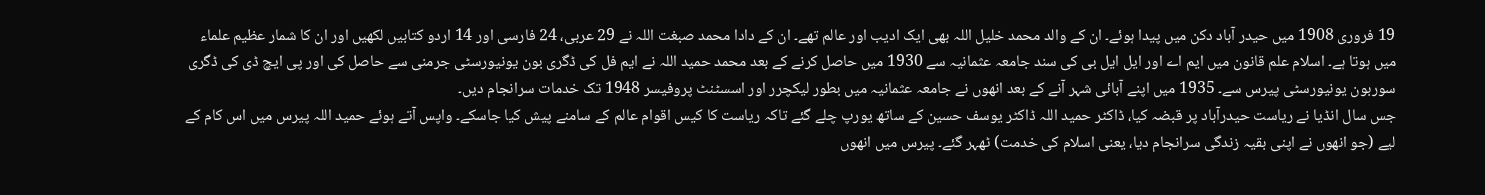19 فروری 1908 میں حیدر آباد دکن میں پیدا ہوئے۔ ان کے والد محمد خلیل اللہ بھی ایک ادیب اور عالم تھے۔ ان کے دادا محمد صبغت اللہ نے 29 عربی، 24 فارسی اور 14 اردو کتابیں لکھیں اور ان کا شمار عظیم علماء میں ہوتا ہے۔ اسلام علم قانون میں ایم اے اور ایل ایل بی کی سند جامعہ عثمانیہ سے 1930 میں حاصل کرنے کے بعد محمد حمید اللہ نے ایم فل کی ڈگری بون یونیورسٹی جرمنی سے حاصل کی اور پی ایچ ڈی کی ڈگری سوربون یونیورسٹی پیرس سے۔ 1935 میں اپنے آبائی شہر آنے کے بعد انھوں نے جامعہ عثمانیہ میں بطور لیکچرر اور اسسٹنٹ پروفیسر 1948 تک خدمات سرانجام دیں۔
جس سال انڈیا نے ریاست حیدرآباد پر قبضہ کیا، ڈاکٹر حمید اللہ ڈاکٹر یوسف حسین کے ساتھ یورپ چلے گئے تاکہ ریاست کا کیس اقوام عالم کے سامنے پیش کیا جاسکے۔ واپس آتے ہوئے حمید اللہ پیرس میں اس کام کے لیے (جو انھوں نے اپنی بقیہ زندگی سرانجام دیا، یعنی اسلام کی خدمت) ٹھہر گئے۔ پیرس میں انھوں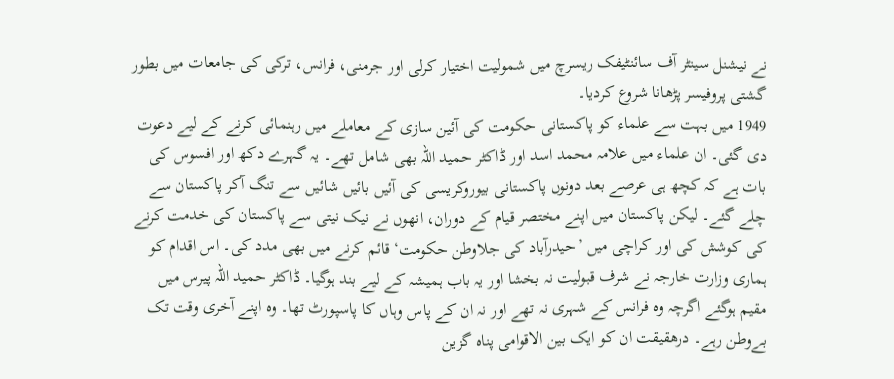نے نیشنل سینٹر آف سائنٹیفک ریسرچ میں شمولیت اختیار کرلی اور جرمنی، فرانس، ترکی کی جامعات میں بطور گشتی پروفیسر پڑھانا شروع کردیا۔
1949 میں بہت سے علماء کو پاکستانی حکومت کی آئین سازی کے معاملے میں رہنمائی کرنے کے لیے دعوت دی گئی۔ ان علماء میں علامہ محمد اسد اور ڈاکٹر حمید اللہ بھی شامل تھے۔ یہ گہرے دکھ اور افسوس کی بات ہے کہ کچھ ہی عرصے بعد دونوں پاکستانی بیوروکریسی کی آئیں بائیں شائیں سے تنگ آکر پاکستان سے چلے گئے۔ لیکن پاکستان میں اپنے مختصر قیام کے دوران، انھوں نے نیک نیتی سے پاکستان کی خدمت کرنے کی کوشش کی اور کراچی میں ’حیدرآباد کی جلاوطن حکومت‘ قائم کرنے میں بھی مدد کی۔ اس اقدام کو ہماری وزارت خارجہ نے شرف قبولیت نہ بخشا اور یہ باب ہمیشہ کے لیے بند ہوگیا۔ ڈاکٹر حمید اللہ پیرس میں مقیم ہوگئے اگرچہ وہ فرانس کے شہری نہ تھے اور نہ ان کے پاس وہاں کا پاسپورٹ تھا۔ وہ اپنے آخری وقت تک بےوطن رہے۔ درھقیقت ان کو ایک بین الاقوامی پناہ گزین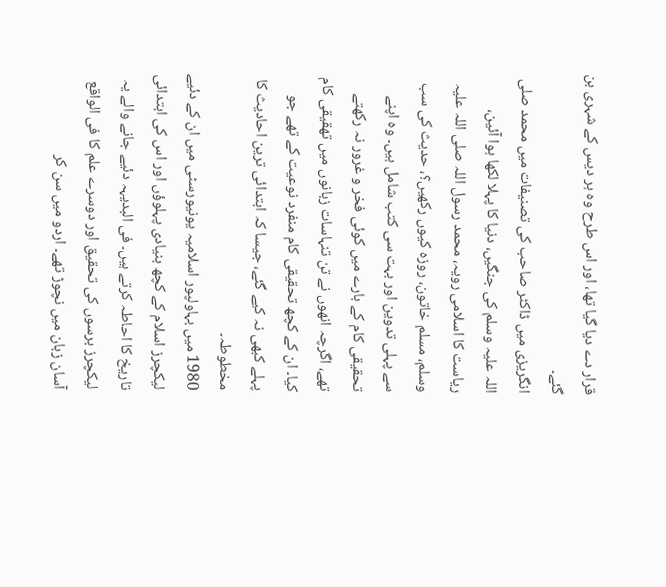قرار دے دیا گیا تھا، اور اس طرح وہ ہر دیس کے شہری بن گئے۔
انگریزی میں ڈاکٹر صاحب کی تصنیفات میں محمد صلی اللہ علیہ وسلم کی جنگیں، دنیا کا پہلا لکھا ہوا آئین، ریاست کا اسلامی رویہ، محمد رسول اللہ صلی اللہ علیہ وسلم، مسلم خاتون، روزہ کیوں رکھیں؟، حدیث کی سب سے پہلی تدوین اور بہت سی کتب شامل ہیں۔ وہ اپنے تحقیقی کام کے بارے میں کوئی فخر و غرور نہ رکھتے تھے، اگرچہ انھوں نے تن تنہاسات زبانوں میں تھقیقی کام کیا۔ ان کے کچھ تحقیقی کام منفرد نوعیت کے تھے جو پہلے کبھی نہ کیے گئے، جیسا کہ ابتدائی ترین احادیث کا مخطوطہ۔
1980 میں بہاولپور اسلامیہ یونیورسٹی میں ان کے دئیے لیکچرز اسلام کے کچھ بنیادی پہلوؤں اور اس کی ابتدائی تاریخ کا احاطہ کرتے ہیں۔ فی البدیہہ دئیے جانے والے یہ لیکچرز برسوں کی تحقیق اور دوسرے علم کا فی الواقع آسان زبان میں نچوڑ تھے۔ اردو میں سن کر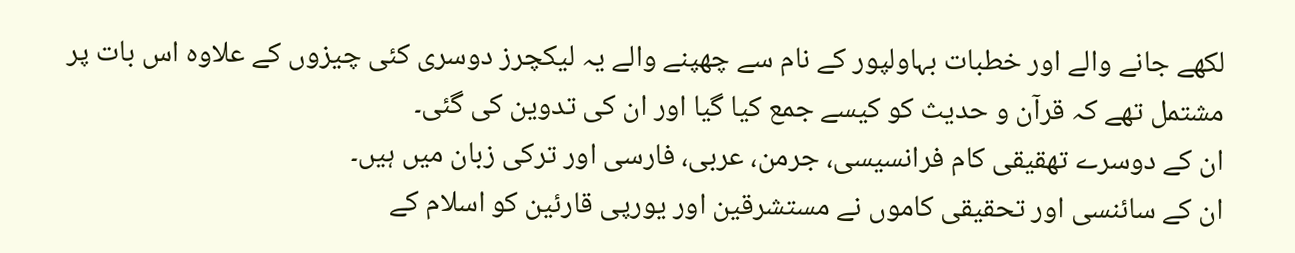لکھے جانے والے اور خطبات بہاولپور کے نام سے چھپنے والے یہ لیکچرز دوسری کئی چیزوں کے علاوہ اس بات پر مشتمل تھے کہ قرآن و حدیث کو کیسے جمع کیا گیا اور ان کی تدوین کی گئی۔
ان کے دوسرے تھقیقی کام فرانسیسی، جرمن، عربی، فارسی اور ترکی زبان میں ہیں۔
ان کے سائنسی اور تحقیقی کاموں نے مستشرقین اور یورپی قارئین کو اسلام کے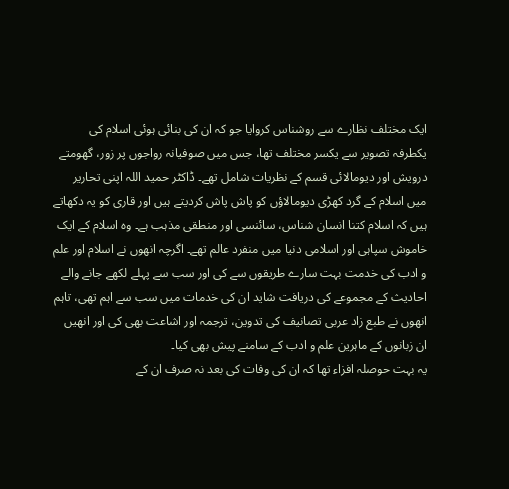ایک مختلف نظارے سے روشناس کروایا جو کہ ان کی بنائی ہوئی اسلام کی یکطرفہ تصویر سے یکسر مختلف تھا، جس میں صوفیانہ رواجوں پر زور، گھومتے درویش اور دیومالائی قسم کے نظریات شامل تھے۔ ڈاکٹر حمید اللہ اپنی تحاریر میں اسلام کے گرد کھڑی دیومالاؤں کو پاش پاش کردیتے ہیں اور قاری کو یہ دکھاتے ہیں کہ اسلام کتنا انسان شناس، سائنسی اور منطقی مذہب ہے۔ وہ اسلام کے ایک خاموش سپاہی اور اسلامی دنیا میں منفرد عالم تھے۔ اگرچہ انھوں نے اسلام اور علم و ادب کی خدمت بہت سارے طریقوں سے کی اور سب سے پہلے لکھے جانے والے احادیث کے مجموعے کی دریافت شاید ان کی خدمات میں سب سے اہم تھی، تاہم انھوں نے طبع زاد عربی تصانیف کی تدوین، ترجمہ اور اشاعت بھی کی اور انھیں ان زبانوں کے ماہرین علم و ادب کے سامنے پیش بھی کیا۔
یہ بہت حوصلہ افزاء تھا کہ ان کی وفات کی بعد نہ صرف ان کے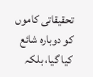تحقیقاتی کاموں کو دوبارہ شائع کیا گیا، بلکہ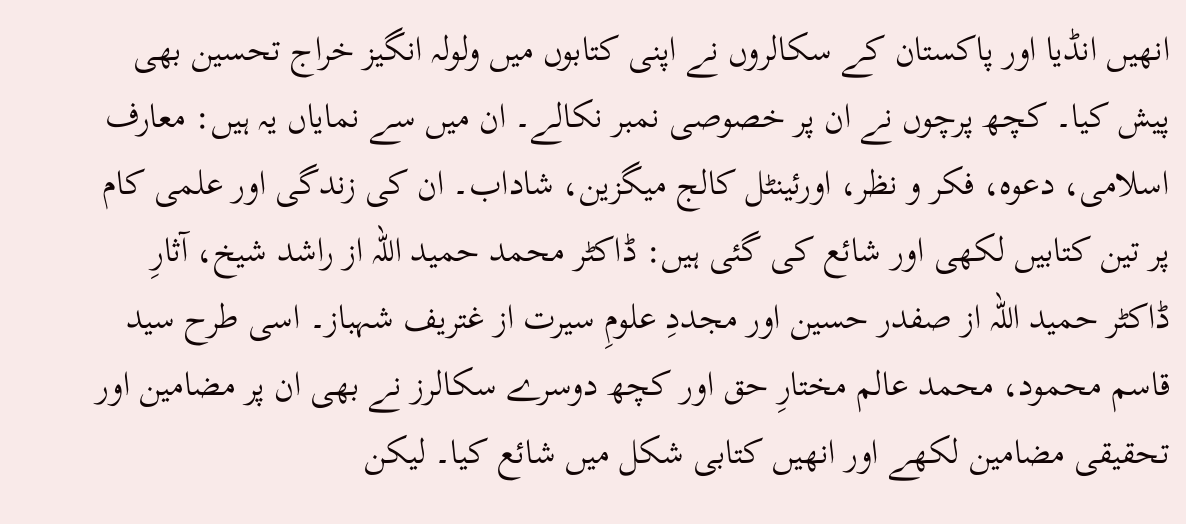انھیں انڈیا اور پاکستان کے سکالروں نے اپنی کتابوں میں ولولہ انگیز خراج تحسین بھی پیش کیا۔ کچھ پرچوں نے ان پر خصوصی نمبر نکالے۔ ان میں سے نمایاں یہ ہیں: معارف اسلامی، دعوہ، فکر و نظر، اورئینٹل کالج میگزین، شاداب۔ ان کی زندگی اور علمی کام پر تین کتابیں لکھی اور شائع کی گئی ہیں: ڈاکٹر محمد حمید اللہ از راشد شیخ، آثارِ ڈاکٹر حمید اللہ از صفدر حسین اور مجددِ علومِ سیرت از غتریف شہباز۔ اسی طرح سید قاسم محمود، محمد عالم مختارِ حق اور کچھ دوسرے سکالرز نے بھی ان پر مضامین اور تحقیقی مضامین لکھے اور انھیں کتابی شکل میں شائع کیا۔ لیکن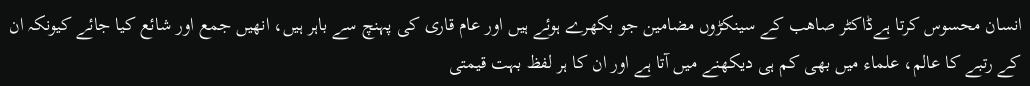انسان محسوس کرتا ہےڈاکٹر صاھب کے سینکڑوں مضامین جو بکھرے ہوئے ہیں اور عام قاری کی پہنچ سے باہر ہیں، انھیں جمع اور شائع کیا جائے کیونکہ ان کے رتبے کا عالم، علماء میں بھی کم ہی دیکھنے میں آتا ہے اور ان کا ہر لفظ بہت قیمتی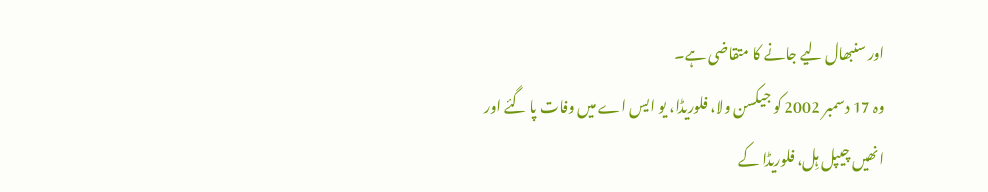اور سنبھال لیے جانے کا متقاضی ہے۔
وہ 17 دسمبر 2002 کو جیکسن ولا، فلوریڈا، یو ایس اے میں وفات پا گئے اور انھیں چیپل ہِل، فلوریڈا کے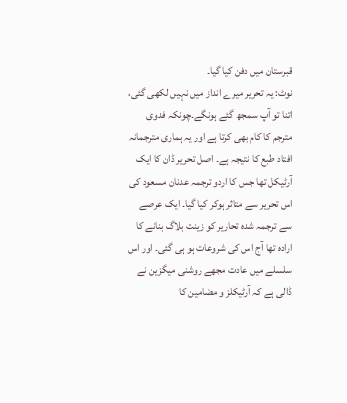قبرستان میں دفن کیا گیا۔
نوٹ: یہ تحریر میرے انداز میں نہیں لکھی گئی، اتنا تو آپ سمجھ گئے ہونگے۔چونکہ فدوی مترجم کا کام بھی کرتا ہے اور یہ ہماری مترجمانہ افتاد طبع کا نتیجہ ہے۔ اصل تحریر ڈان کا ایک آرٹیکل تھا جس کا اردو ترجمہ عدنان مسعود کی اس تحریر سے متاثر ہوکر کیا گیا۔ ایک عرصے سے ترجمہ شدہ تحاریر کو زینت بلاگ بنانے کا ارادہ تھا آج اس کی شروعات ہو ہی گئی۔ اور اس سلسلے میں عادت مجھے روشنی میگزین نے ڈالی ہے کہ آرٹیکلز و مضامین کا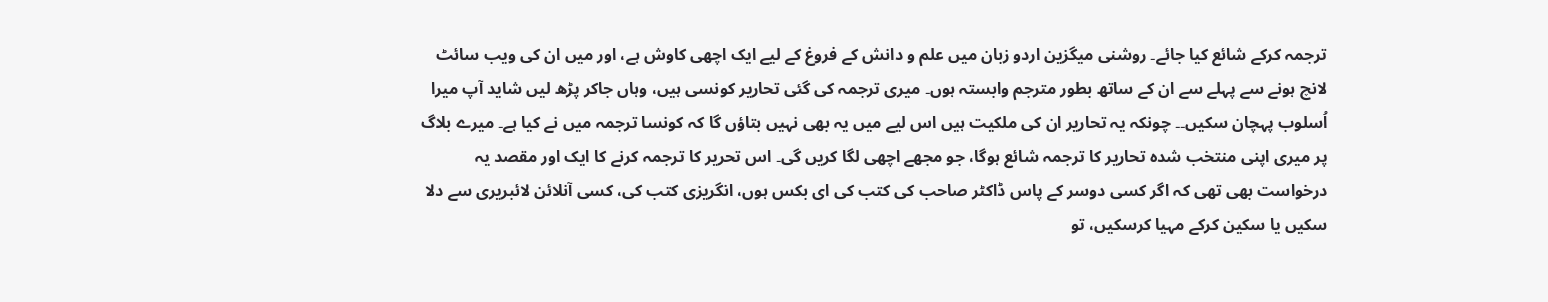ترجمہ کرکے شائع کیا جائے۔ روشنی میگزین اردو زبان میں علم و دانش کے فروغ کے لیے ایک اچھی کاوش ہے، اور میں ان کی ویب سائٹ لانچ ہونے سے پہلے سے ان کے ساتھ بطور مترجم وابستہ ہوں۔ میری ترجمہ کی گئی تحاریر کونسی ہیں، وہاں جاکر پڑھ لیں شاید آپ میرا اُسلوب پہچان سکیں۔۔ چونکہ یہ تحاریر ان کی ملکیت ہیں اس لیے میں یہ بھی نہیں بتاؤں گا کہ کونسا ترجمہ میں نے کیا ہے۔ میرے بلاگ پر میری اپنی منتخب شدہ تحاریر کا ترجمہ شائع ہوگا، جو مجھے اچھی لگا کریں گی۔ اس تحریر کا ترجمہ کرنے کا ایک اور مقصد یہ درخواست بھی تھی کہ اگر کسی دوسر کے پاس ڈاکٹر صاحب کی کتب کی ای بکس ہوں، انگریزی کتب کی، کسی آنلائن لائبریری سے دلا سکیں یا سکین کرکے مہیا کرسکیں، تو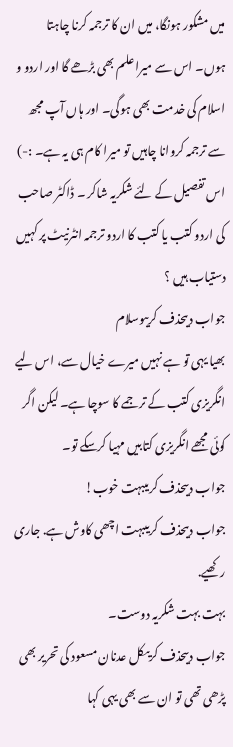میں مشکور ہونگا، میں ان کا ترجمہ کرنا چاہتا ہوں۔ اس سے میرا علم بھی بڑھے گا اور اردو و اسلام کی خدمت بھی ہوگی۔ اور ہاں آپ مجھ سے ترجمہ کروانا چاہیں تو میرا کام ہی یہ ہے۔ :-)
اس تفصیل کے لئے شکریہ شاکر ۔ ڈاکٹر صاحب کی اردو کتب یا کتب کا اردو ترجمہ انٹرنیٹ پر کہیں دستیاب ہیں ؟
جواب دیںحذف کریںوسلام
بھیا یہی تو ہے نہیں میرے خیال سے، اس لیے انگریزی کتب کے ترجمے کا سوچا ہے۔ لیکن اگر کوئی مجھے انگریزی کتابیں مہیا کرسکے تو۔
جواب دیںحذف کریںبہت خوب!
جواب دیںحذف کریںبہت اچھی کاوش ہے. جاری رکھیے.
بہت بہت شکریہ دوست۔
جواب دیںحذف کریںکل عدنان مسعود کی تحریر بھی پڑھی تھی تو ان سے بھی یہی کہا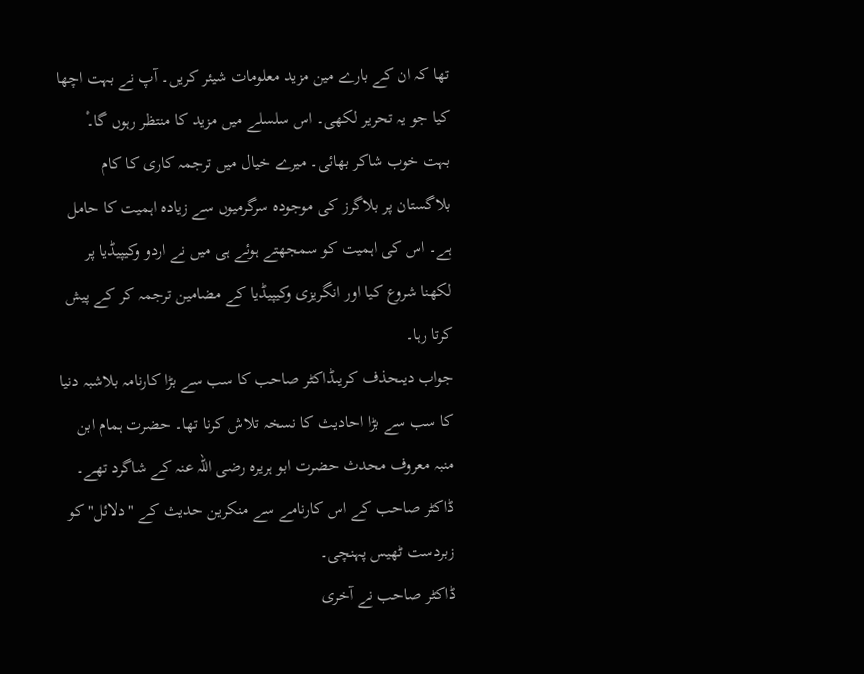تھا کہ ان کے بارے مین مزید معلومات شیئر کریں۔ آپ نے بہت اچھا کیا جو یہ تحریر لکھی۔ اس سلسلے میں مزید کا منتظر رہوں گا۔ْ
بہت خوب شاکر بھائی۔ میرے خیال میں ترجمہ کاری کا کام بلاگستان پر بلاگرز کی موجودہ سرگرمیوں سے زیادہ اہمیت کا حامل ہے۔ اس کی اہمیت کو سمجھتے ہوئے ہی میں نے اردو وکیپیڈیا پر لکھنا شروع کیا اور انگریزی وکیپیڈیا کے مضامین ترجمہ کر کے پیش کرتا رہا۔
جواب دیںحذف کریںڈاکٹر صاحب کا سب سے بڑا کارنامہ بلاشبہ دنیا کا سب سے بڑا احادیث کا نسخہ تلاش کرنا تھا۔ حضرت ہمام ابن منبہ معروف محدث حضرت ابو ہریرہ رضی اللہ عنہ کے شاگرد تھے۔ ڈاکٹر صاحب کے اس کارنامے سے منکرین حدیث کے "دلائل" کو زبردست ٹھیس پہنچی۔
ڈاکٹر صاحب نے آخری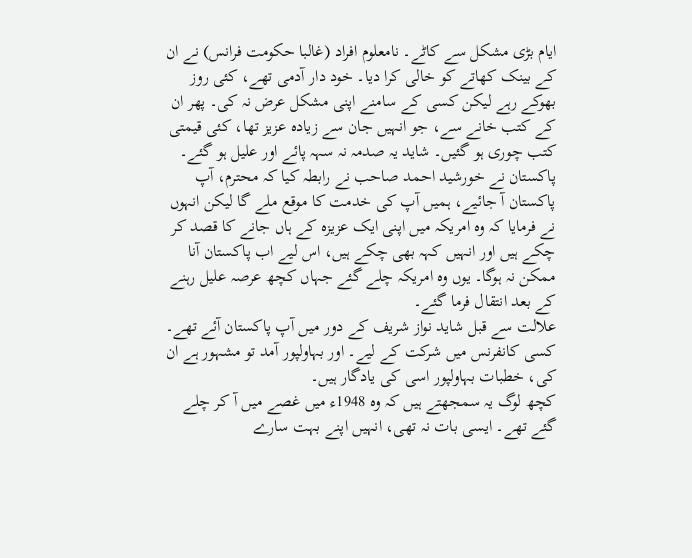ایام بڑی مشکل سے کاٹے۔ نامعلوم افراد (غالبا حکومت فرانس) نے ان کے بینک کھاتے کو خالی کرا دیا۔ خود دار آدمی تھے، کئی روز بھوکے رہے لیکن کسی کے سامنے اپنی مشکل عرض نہ کی۔ پھر ان کے کتب خانے سے، جو انہیں جان سے زیادہ عزیز تھا، کئی قیمتی کتب چوری ہو گئیں۔ شاید یہ صدمہ نہ سہہ پائے اور علیل ہو گئے۔ پاکستان نے خورشید احمد صاحب نے رابطہ کیا کہ محترم، آپ پاکستان آ جائیے، ہمیں آپ کی خدمت کا موقع ملے گا لیکن انہوں نے فرمایا کہ وہ امریکہ میں اپنی ایک عزیزہ کے ہاں جانے کا قصد کر چکے ہیں اور انہیں کہہ بھی چکے ہیں، اس لیے اب پاکستان آنا ممکن نہ ہوگا۔ یوں وہ امریکہ چلے گئے جہاں کچھ عرصہ علیل رہنے کے بعد انتقال فرما گئے۔
علالت سے قبل شاید نواز شریف کے دور میں آپ پاکستان آئے تھے۔ کسی کانفرنس میں شرکت کے لیے۔ اور بہاولپور آمد تو مشہور ہے ان کی، خطبات بہاولپور اسی کی یادگار ہیں۔
کچھ لوگ یہ سمجھتے ہیں کہ وہ 1948ء میں غصے میں آ کر چلے گئے تھے۔ ایسی بات نہ تھی، انہیں اپنے بہت سارے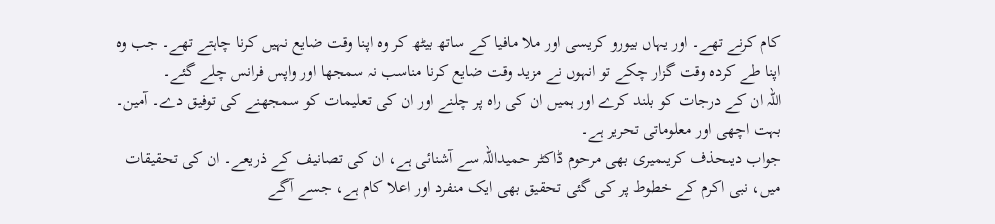کام کرنے تھے۔ اور یہاں بیورو کریسی اور ملا مافیا کے ساتھ بیٹھ کر وہ اپنا وقت ضایع نہیں کرنا چاہتے تھے۔ جب وہ اپنا طے کردہ وقت گزار چکے تو انہوں نے مزید وقت ضایع کرنا مناسب نہ سمجھا اور واپس فرانس چلے گئے۔
اللہ ان کے درجات کو بلند کرے اور ہمیں ان کی راہ پر چلنے اور ان کی تعلیمات کو سمجھنے کی توفیق دے۔ آمین۔
بہت اچھی اور معلوماتی تحریر ہے۔
جواب دیںحذف کریںمیری بھی مرحوم ڈاکٹر حمیداللہ سے آشنائی ہے، ان کی تصانیف کے ذریعے۔ ان کی تحقیقات میں، نبی اکرم کے خطوط پر کی گئی تحقیق بھی ایک منفرد اور اعلا کام ہے، جسے آگے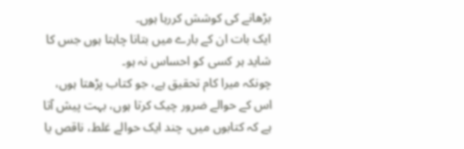بڑھانے کی کوشش کررہا ہوں۔
ایک بات ان کے بارے میں بتانا چاہتا ہوں جس کا شاید ہر کسی کو احساس نہ ہو۔
چونکہ میرا کام تحقیق ہے، جو کتاب پڑھتا ہوں، اس کے حوالے ضرور چیک کرتا ہوں، بہت پیش آتا ہے کہ کتابوں میں، چند ایک حوالے غلط، ناقص یا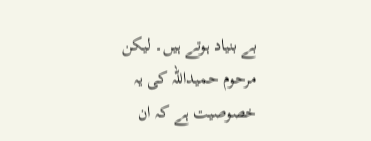بے بنیاد ہوتے ہیں۔ لیکن مرحوم حمیداللہ کی یہ خصوصیت ہے کہ ان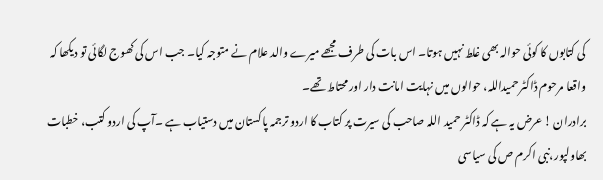کی کتابوں کا کوئی حوالہ بھی غلط نہیں ہوتا۔ اس بات کی طرف مجھے میرے والد علام نے متوجہ کیا۔ جب اس کی کھوج لگائی تو دیکھا کہ واقعا مرحوم ڈاکٹر حمیداللہ، حوالوں میں نہایت امانت دار اور محتاط تھے۔
برادران ! عرض یہ ہے کہ ڈاکٹر حمید اللہ صاحب کی سیرت پر کتاب کا اردو ترجمہ پاکستان میں دستیاب ہے ۔آپ کی اردو کتب، خطبات بھاولپور،نبی اکرم ص کی سیاسی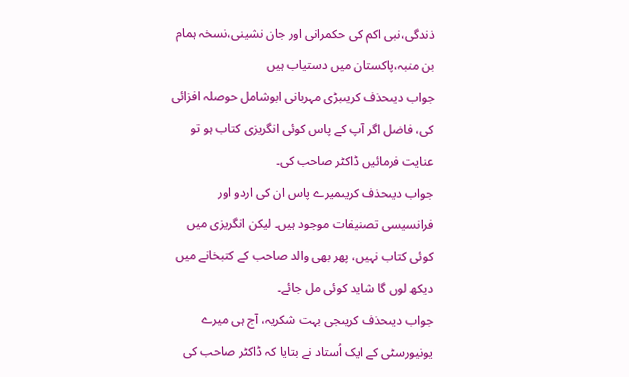ذندگی،نبی اکم کی حکمرانی اور جان نشینی،نسخہ ہمام بن منبہ،پاکستان میں دستیاب ہیں
جواب دیںحذف کریںبڑی مہربانی ابوشامل حوصلہ افزائی کی، فاضل اگر آپ کے پاس کوئی انگریزی کتاب ہو تو عنایت فرمائیں ڈاکٹر صاحب کی۔
جواب دیںحذف کریںمیرے پاس ان کی اردو اور فرانسیسی تصنیفات موجود ہیں۔ لیکن انگریزی میں کوئی کتاب نہیں، پھر بھی والد صاحب کے کتبخانے میں دیکھ لوں گا شاید کوئی مل جائے۔
جواب دیںحذف کریںجی بہت شکریہ، آج ہی میرے یونیورسٹی کے ایک اُستاد نے بتایا کہ ڈاکٹر صاحب کی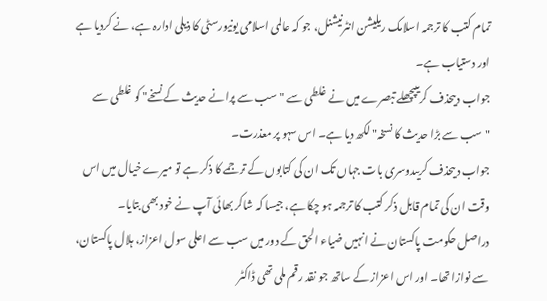تمام کتب کا ترجمہ اسلامک ریلیشن انٹرنیشنل، جو کہ عالمی اسلامی یونیورسٹی کا ذیلی ادارہ ہے، نے کردیا ہے اور دستیاب ہے۔
جواب دیںحذف کریںپچھلے تبصرے میں نے غلطی سے "سب سے پرانے حدیث کے نسخے" کو غلطی سے "سب سے بڑا حدیث کا نسخہ" لکھ دیا ہے۔ اس سہو پر معذرت۔
جواب دیںحذف کریںدوسری بات جہاں تک ان کی کتابوں کے ترجمے کا ذکر ہے تو میرے خیال میں اس وقت ان کی تمام قابل ذکر کتب کا ترجمہ ہو چکا ہے، جیسا کہ شاکر بھائی آپ نے خود بھی بتایا۔
دراصل حکومت پاکستان نے انہیں ضیاء الحق کے دور میں سب سے اعلی سول اعزاز، ہلال پاکستان، سے نوازا تھا۔ اور اس اعزاز کے ساتھ جو نقد رقم ملی تھی ڈاکٹر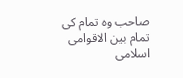صاحب وہ تمام کی تمام بین الاقوامی اسلامی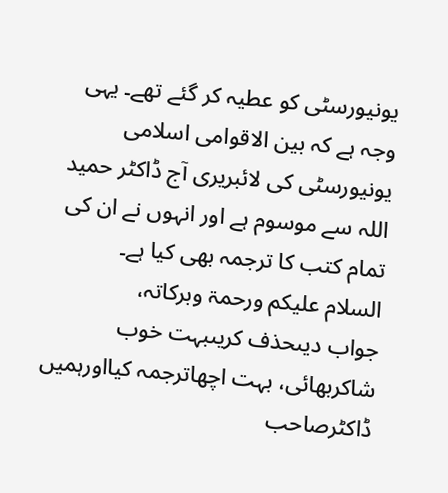یونیورسٹی کو عطیہ کر گئے تھے۔ یہی وجہ ہے کہ بین الاقوامی اسلامی یونیورسٹی کی لائبریری آج ڈاکٹر حمید اللہ سے موسوم ہے اور انہوں نے ان کی تمام کتب کا ترجمہ بھی کیا ہے۔
السلام علیکم ورحمۃ وبرکاتہ،
جواب دیںحذف کریںبہت خوب شاکربھائی، بہت اچھاترجمہ کیااورہمیں ڈاکٹرصاحب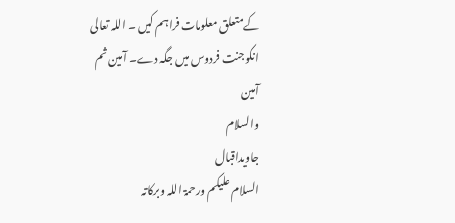کےمتعلق معلومات فراہم کیں ۔ اللہ تعالی انکوجنت فردوس میں جگہ دے۔ آمین ثم آمین
والسلام
جاویداقبال
السلام علیکم ورحمۃ اللہ وبرکاتہ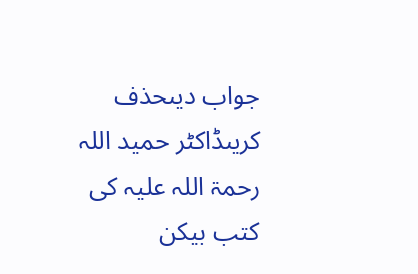جواب دیںحذف کریںڈاکٹر حمید اللہ رحمۃ اللہ علیہ کی کتب بیکن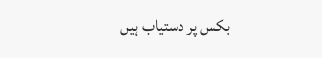بکس پر دستیاب ہیں